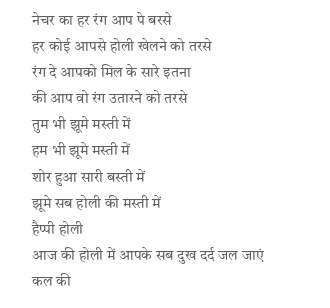नेचर का हर रंग आप पे बरसे
हर कोई आपसे होली खेलने को तरसे
रंग दे आपको मिल के सारे इतना
की आप वो रंग उतारने को तरसे
तुम भी झूमे मस्ती में
हम भी झूमे मस्ती में
शोर हुआ सारी बस्ती में
झूमे सब होली की मस्ती में
हैप्पी होली
आज की होली में आपके सब दुख दर्द जल जाएं
कल की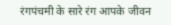रंगपंचमी के सारे रंग आपके जीवन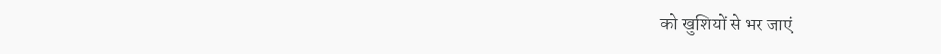को खुशियों से भर जाएं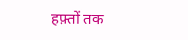हफ़्तों तक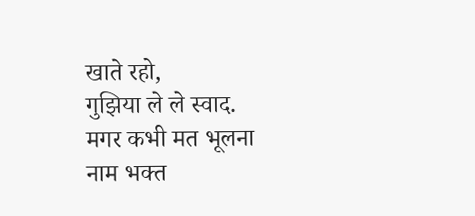खाते रहो,
गुझिया ले ले स्वाद.
मगर कभी मत भूलना
नाम भक्त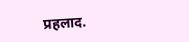प्रहलाद.